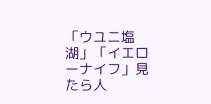「ウユニ塩湖」「イエローナイフ」見たら人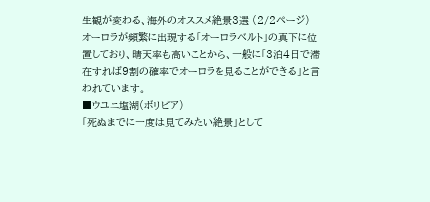生観が変わる、海外のオススメ絶景3選 (2/2ページ)
オーロラが頻繁に出現する「オーロラベルト」の真下に位置しており、晴天率も高いことから、一般に「3泊4日で滞在すれば9割の確率でオーロラを見ることができる」と言われています。
■ウユニ塩湖(ボリビア)
「死ぬまでに一度は見てみたい絶景」として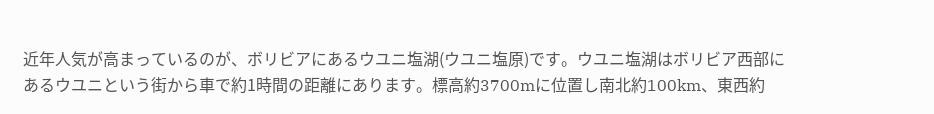近年人気が高まっているのが、ボリビアにあるウユニ塩湖(ウユニ塩原)です。ウユニ塩湖はボリビア西部にあるウユニという街から車で約1時間の距離にあります。標高約3700mに位置し南北約100km、東西約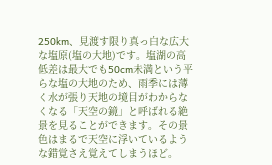250km、見渡す限り真っ白な広大な塩原(塩の大地)です。塩湖の高低差は最大でも50cm未満という平らな塩の大地のため、雨季には薄く水が張り天地の境目がわからなくなる「天空の鏡」と呼ばれる絶景を見ることができます。その景色はまるで天空に浮いているような錯覚さえ覚えてしまうほど。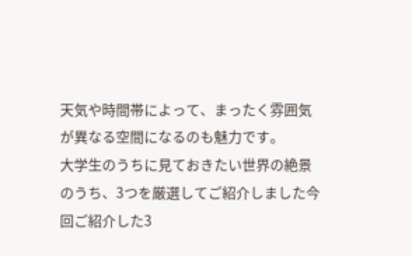天気や時間帯によって、まったく雰囲気が異なる空間になるのも魅力です。
大学生のうちに見ておきたい世界の絶景のうち、3つを厳選してご紹介しました今回ご紹介した3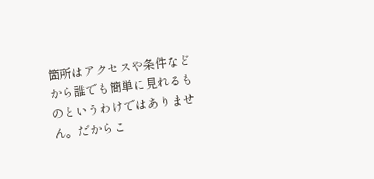箇所はアクセスや条件などから誰でも簡単に見れるものというわけではありません。だからこ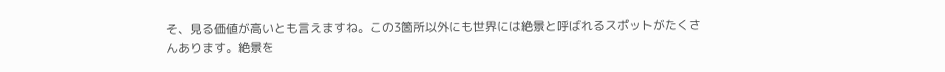そ、見る価値が高いとも言えますね。この3箇所以外にも世界には絶景と呼ばれるスポットがたくさんあります。絶景を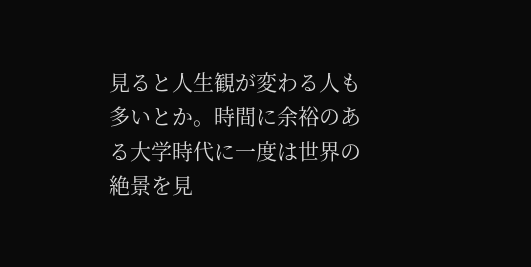見ると人生観が変わる人も多いとか。時間に余裕のある大学時代に一度は世界の絶景を見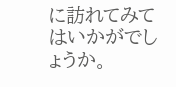に訪れてみてはいかがでしょうか。